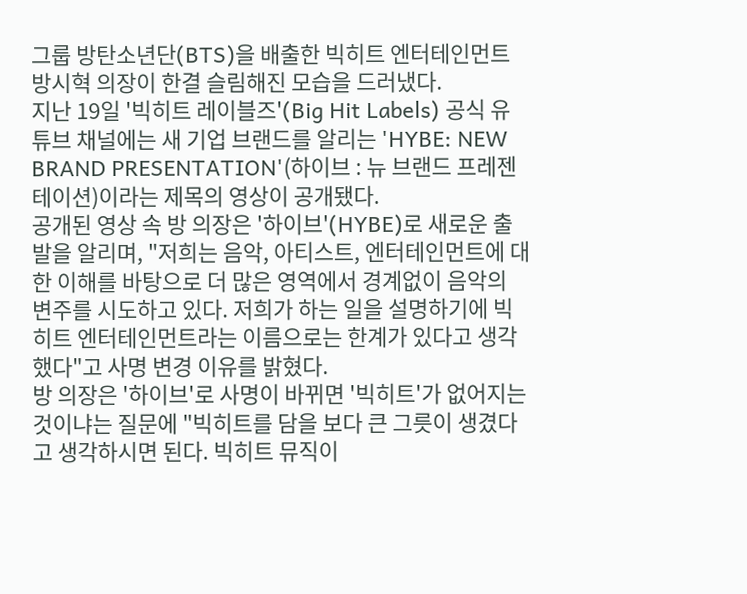그룹 방탄소년단(BTS)을 배출한 빅히트 엔터테인먼트 방시혁 의장이 한결 슬림해진 모습을 드러냈다.
지난 19일 '빅히트 레이블즈'(Big Hit Labels) 공식 유튜브 채널에는 새 기업 브랜드를 알리는 'HYBE: NEW BRAND PRESENTATION'(하이브 : 뉴 브랜드 프레젠테이션)이라는 제목의 영상이 공개됐다.
공개된 영상 속 방 의장은 '하이브'(HYBE)로 새로운 출발을 알리며, "저희는 음악, 아티스트, 엔터테인먼트에 대한 이해를 바탕으로 더 많은 영역에서 경계없이 음악의 변주를 시도하고 있다. 저희가 하는 일을 설명하기에 빅히트 엔터테인먼트라는 이름으로는 한계가 있다고 생각했다"고 사명 변경 이유를 밝혔다.
방 의장은 '하이브'로 사명이 바뀌면 '빅히트'가 없어지는 것이냐는 질문에 "빅히트를 담을 보다 큰 그릇이 생겼다고 생각하시면 된다. 빅히트 뮤직이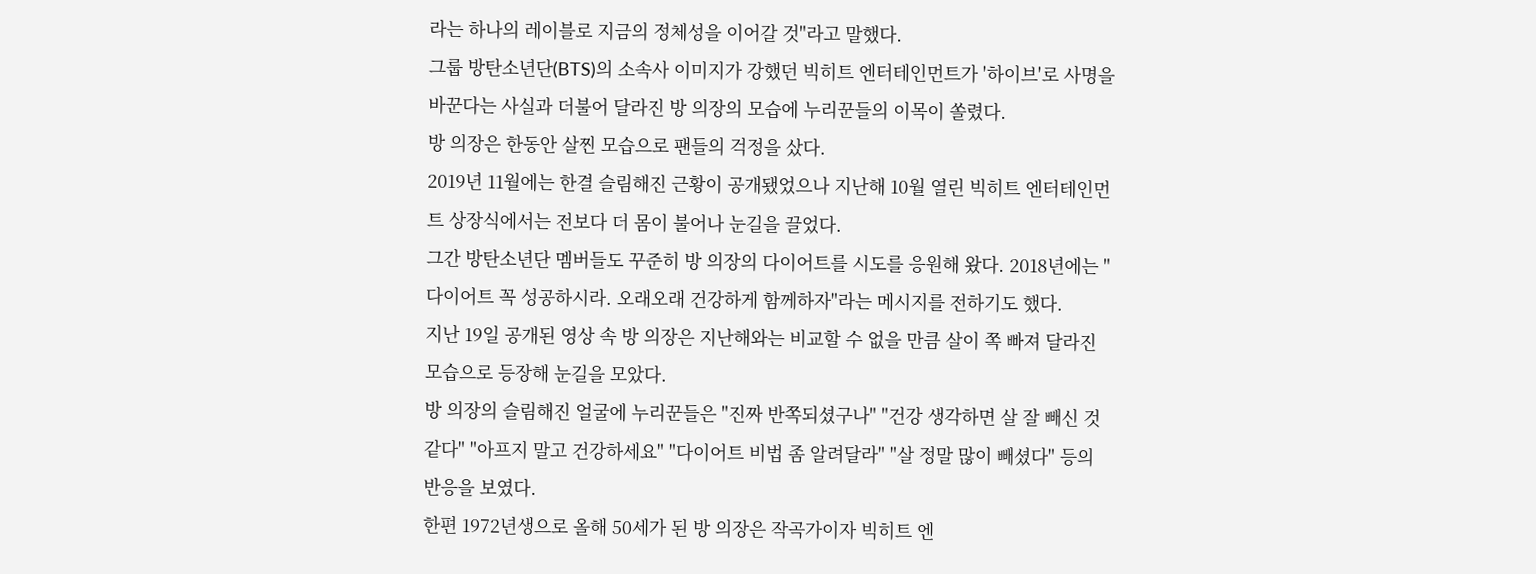라는 하나의 레이블로 지금의 정체성을 이어갈 것"라고 말했다.
그룹 방탄소년단(BTS)의 소속사 이미지가 강했던 빅히트 엔터테인먼트가 '하이브'로 사명을 바꾼다는 사실과 더불어 달라진 방 의장의 모습에 누리꾼들의 이목이 쏠렸다.
방 의장은 한동안 살찐 모습으로 팬들의 걱정을 샀다.
2019년 11월에는 한결 슬림해진 근황이 공개됐었으나 지난해 10월 열린 빅히트 엔터테인먼트 상장식에서는 전보다 더 몸이 불어나 눈길을 끌었다.
그간 방탄소년단 멤버들도 꾸준히 방 의장의 다이어트를 시도를 응원해 왔다. 2018년에는 "다이어트 꼭 성공하시라. 오래오래 건강하게 함께하자"라는 메시지를 전하기도 했다.
지난 19일 공개된 영상 속 방 의장은 지난해와는 비교할 수 없을 만큼 살이 쪽 빠져 달라진 모습으로 등장해 눈길을 모았다.
방 의장의 슬림해진 얼굴에 누리꾼들은 "진짜 반쪽되셨구나" "건강 생각하면 살 잘 빼신 것 같다" "아프지 말고 건강하세요" "다이어트 비법 좀 알려달라" "살 정말 많이 빼셨다" 등의 반응을 보였다.
한편 1972년생으로 올해 50세가 된 방 의장은 작곡가이자 빅히트 엔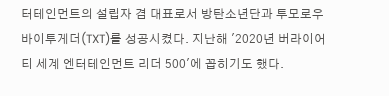터테인먼트의 설립자 겸 대표로서 방탄소년단과 투모로우바이투게더(TXT)를 성공시켰다. 지난해 '2020년 버라이어티 세계 엔터테인먼트 리더 500'에 꼽히기도 했다.